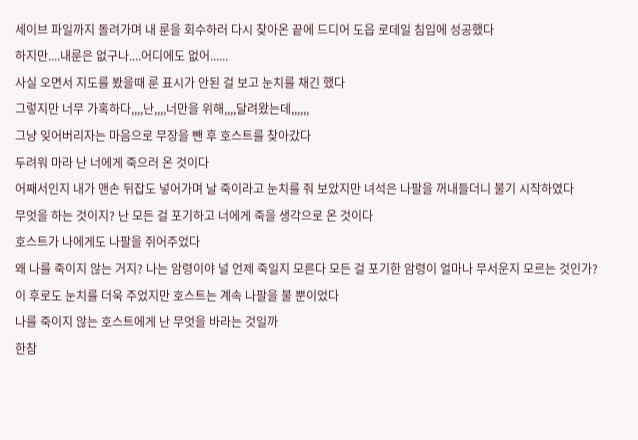세이브 파일까지 돌려가며 내 룬을 회수하러 다시 찾아온 끝에 드디어 도읍 로데일 침입에 성공했다
하지만....내룬은 없구나....어디에도 없어......
사실 오면서 지도를 봤을때 룬 표시가 안된 걸 보고 눈치를 채긴 했다
그렇지만 너무 가혹하다,,,,난,,,,너만을 위해,,,,달려왔는데,,,,,,
그냥 잊어버리자는 마음으로 무장을 뺀 후 호스트를 찾아갔다
두려워 마라 난 너에게 죽으러 온 것이다
어째서인지 내가 맨손 뒤잡도 넣어가며 날 죽이라고 눈치를 줘 보았지만 녀석은 나팔을 꺼내들더니 불기 시작하였다
무엇을 하는 것이지? 난 모든 걸 포기하고 너에게 죽을 생각으로 온 것이다
호스트가 나에게도 나팔을 쥐어주었다
왜 나를 죽이지 않는 거지? 나는 암령이야 널 언제 죽일지 모른다 모든 걸 포기한 암령이 얼마나 무서운지 모르는 것인가?
이 후로도 눈치를 더욱 주었지만 호스트는 계속 나팔을 불 뿐이었다
나를 죽이지 않는 호스트에게 난 무엇을 바라는 것일까
한참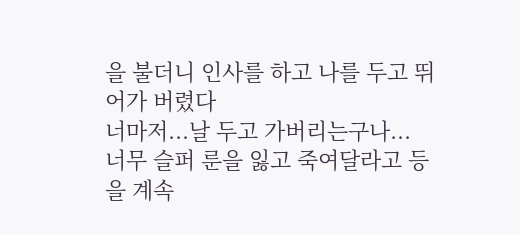을 불더니 인사를 하고 나를 두고 뛰어가 버렸다
너마저...날 두고 가버리는구나... 너무 슬퍼 룬을 잃고 죽여달라고 등을 계속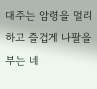대주는 암령을 멀리하고 즐겁게 나팔을 부는 네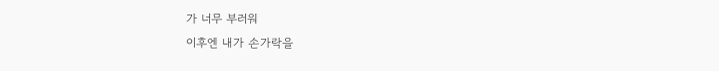가 너무 부러워
이후엔 내가 손가락을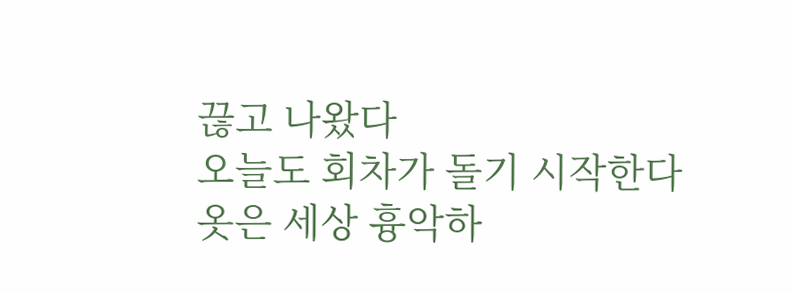끊고 나왔다
오늘도 회차가 돌기 시작한다
옷은 세상 흉악하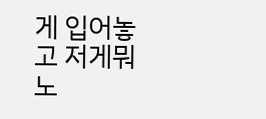게 입어놓고 저게뭐노